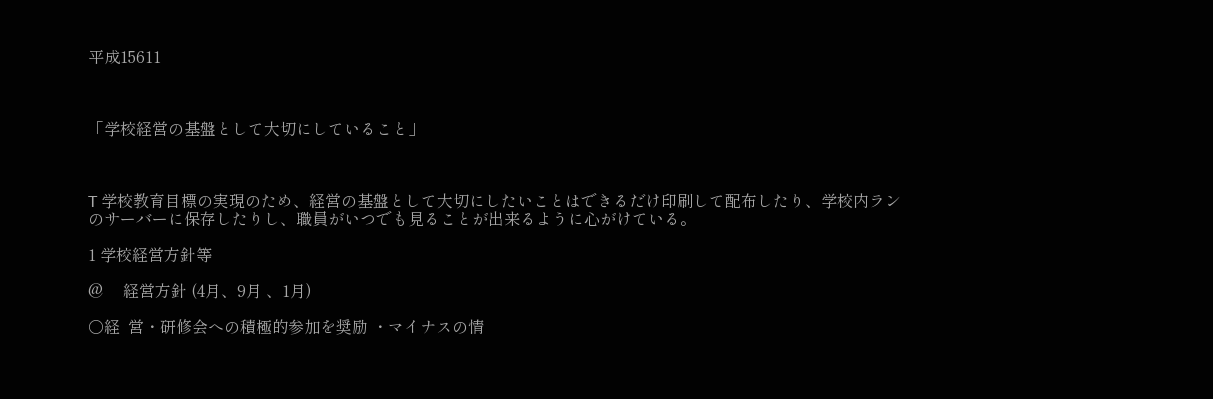平成15611



「学校経営の基盤として大切にしていること」



T 学校教育目標の実現のため、経営の基盤として大切にしたいことはできるだけ印刷して配布したり、学校内ランのサーバーに保存したりし、職員がいつでも見ることが出来るように心がけている。

1 学校経営方針等

@     経営方針 (4月、9月 、1月)

○経  営・研修会への積極的参加を奨励 ・マイナスの情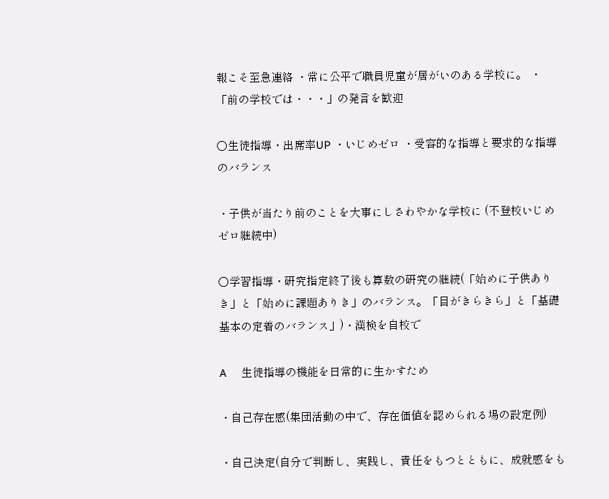報こそ至急連絡 ・常に公平で職員児童が居がいのある学校に。 ・「前の学校では・・・」の発言を歓迎

○生徒指導・出席率UP ・いじめゼロ ・受容的な指導と要求的な指導のバランス

・子供が当たり前のことを大事にしさわやかな学校に (不登校いじめゼロ継続中)

○学習指導・研究指定終了後も算数の研究の継続(「始めに子供ありき」と「始めに課題ありき」のバランス。「目がきらきら」と「基礎基本の定着のバランス」)・漢検を自校で

A     生徒指導の機能を日常的に生かすため

・自己存在感(集団活動の中で、存在価値を認められる場の設定例)

・自己決定(自分で判断し、実践し、責任をもつとともに、成就感をも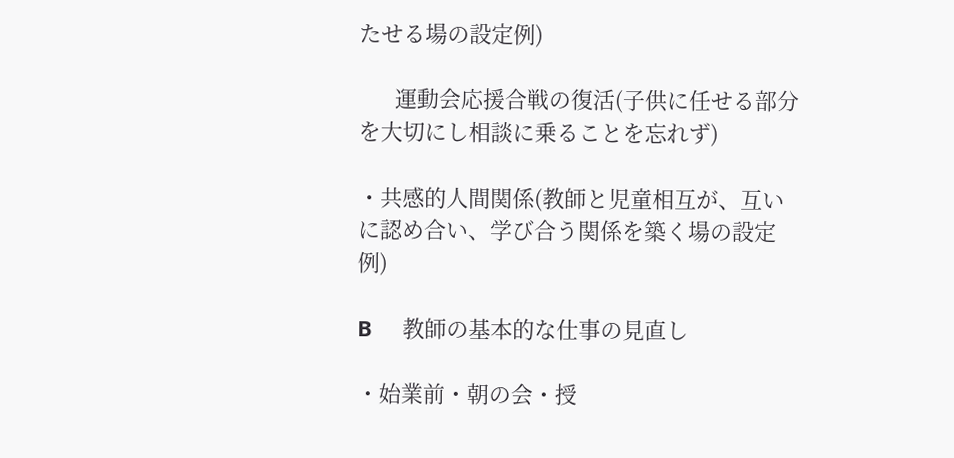たせる場の設定例)

      運動会応援合戦の復活(子供に任せる部分を大切にし相談に乗ることを忘れず)

・共感的人間関係(教師と児童相互が、互いに認め合い、学び合う関係を築く場の設定例)

B     教師の基本的な仕事の見直し

・始業前・朝の会・授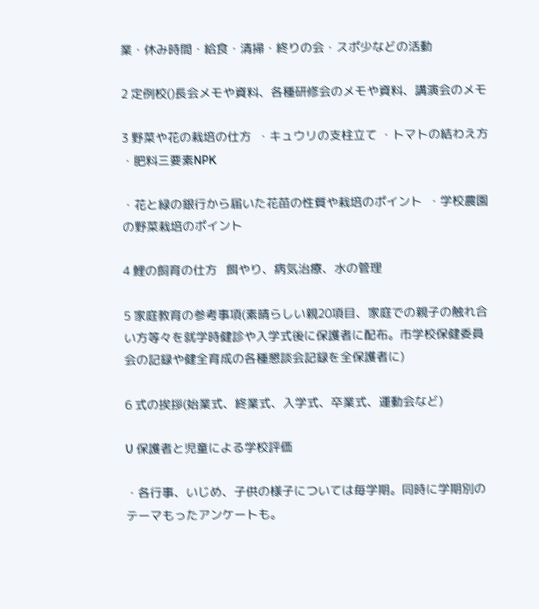業・休み時間・給食・清掃・終りの会・スポ少などの活動

2 定例校()長会メモや資料、各種研修会のメモや資料、講演会のメモ

3 野菜や花の栽培の仕方  ・キュウリの支柱立て ・トマトの結わえ方 ・肥料三要素NPK

・花と緑の銀行から届いた花苗の性質や栽培のポイント  ・学校農園の野菜栽培のポイント

4 鯉の飼育の仕方   餌やり、病気治療、水の管理

5 家庭教育の参考事項(素晴らしい親20項目、家庭での親子の触れ合い方等々を就学時健診や入学式後に保護者に配布。市学校保健委員会の記録や健全育成の各種懇談会記録を全保護者に)

6 式の挨拶(始業式、終業式、入学式、卒業式、運動会など)

U 保護者と児童による学校評価

・各行事、いじめ、子供の様子については毎学期。同時に学期別のテーマもったアンケートも。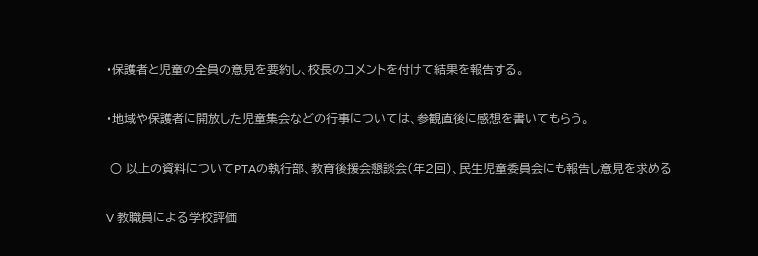・保護者と児童の全員の意見を要約し、校長のコメントを付けて結果を報告する。

・地域や保護者に開放した児童集会などの行事については、参観直後に感想を書いてもらう。

 ○ 以上の資料についてPTAの執行部、教育後援会懇談会(年2回)、民生児童委員会にも報告し意見を求める

V 教職員による学校評価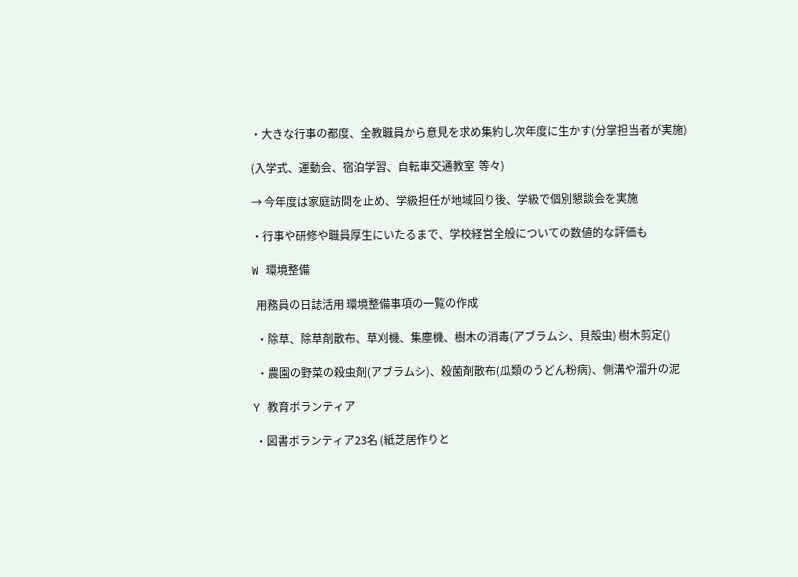・大きな行事の都度、全教職員から意見を求め集約し次年度に生かす(分掌担当者が実施)

(入学式、運動会、宿泊学習、自転車交通教室  等々)

→ 今年度は家庭訪問を止め、学級担任が地域回り後、学級で個別懇談会を実施

・行事や研修や職員厚生にいたるまで、学校経営全般についての数値的な評価も

W 環境整備

  用務員の日誌活用 環境整備事項の一覧の作成

  ・除草、除草剤散布、草刈機、集塵機、樹木の消毒(アブラムシ、貝殻虫) 樹木剪定()

  ・農園の野菜の殺虫剤(アブラムシ)、殺菌剤散布(瓜類のうどん粉病)、側溝や溜升の泥

Y 教育ボランティア

 ・図書ボランティア23名 (紙芝居作りと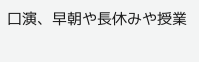口演、早朝や長休みや授業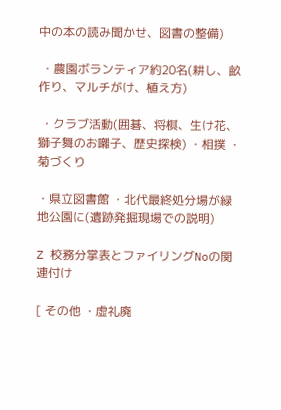中の本の読み聞かせ、図書の整備)

 ・農園ボランティア約20名(耕し、畝作り、マルチがけ、植え方)

 ・クラブ活動(囲碁、将棋、生け花、獅子舞のお囃子、歴史探検) ・相撲 ・菊づくり

・県立図書館 ・北代最終処分場が緑地公園に(遺跡発掘現場での説明)

Z 校務分掌表とファイリングNoの関連付け

[ その他 ・虚礼廃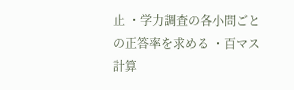止 ・学力調査の各小問ごとの正答率を求める ・百マス計算